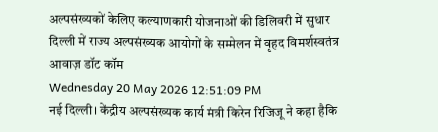अल्पसंख्यकों केलिए कल्याणकारी योजनाओं की डिलिवरी में सुधार
दिल्ली में राज्य अल्पसंख्यक आयोगों के सम्मेलन में वृहद विमर्शस्वतंत्र आवाज़ डॉट कॉम
Wednesday 20 May 2026 12:51:09 PM
नई दिल्ली। केंद्रीय अल्पसंख्यक कार्य मंत्री किरेन रिजिजू ने कहा हैकि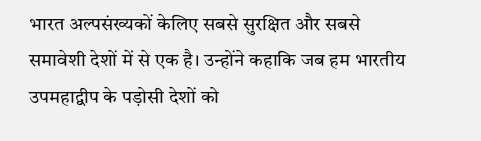भारत अल्पसंख्यकों केलिए सबसे सुरक्षित और सबसे समावेशी देशों में से एक है। उन्होंने कहाकि जब हम भारतीय उपमहाद्वीप के पड़ोसी देशों को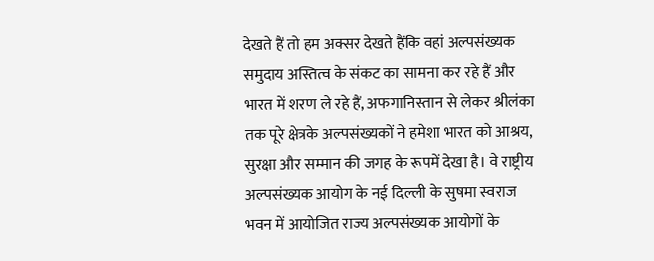देखते हैं तो हम अक्सर देखते हैंकि वहां अल्पसंख्यक समुदाय अस्तित्व के संकट का सामना कर रहे हैं और भारत में शरण ले रहे हैं, अफगानिस्तान से लेकर श्रीलंका तक पूरे क्षेत्रके अल्पसंख्यकों ने हमेशा भारत को आश्रय, सुरक्षा और सम्मान की जगह के रूपमें देखा है। वे राष्ट्रीय अल्पसंख्यक आयोग के नई दिल्ली के सुषमा स्वराज भवन में आयोजित राज्य अल्पसंख्यक आयोगों के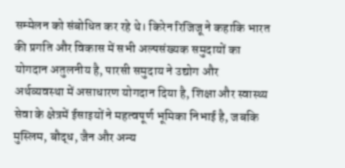सम्मेलन को संबोधित कर रहे थे। किरेन रिजिजू ने कहाकि भारत की प्रगति और विकास में सभी अल्पसंख्यक समुदायों का योगदान अतुलनीय है, पारसी समुदाय ने उद्योग और अर्थव्यवस्था में असाधारण योगदान दिया है, शिक्षा और स्वास्थ्य सेवा के क्षेत्रमें ईसाइयों ने महत्वपूर्ण भूमिका निभाई है, जबकि मुस्लिम, बौद्ध, जैन और अन्य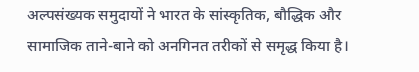अल्पसंख्यक समुदायों ने भारत के सांस्कृतिक, बौद्धिक और सामाजिक ताने-बाने को अनगिनत तरीकों से समृद्ध किया है।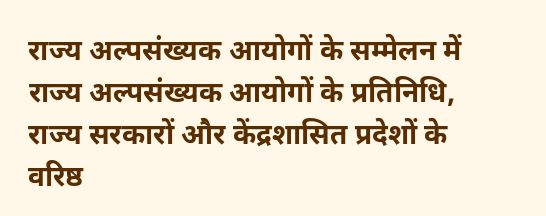राज्य अल्पसंख्यक आयोगों के सम्मेलन में राज्य अल्पसंख्यक आयोगों के प्रतिनिधि, राज्य सरकारों और केंद्रशासित प्रदेशों के वरिष्ठ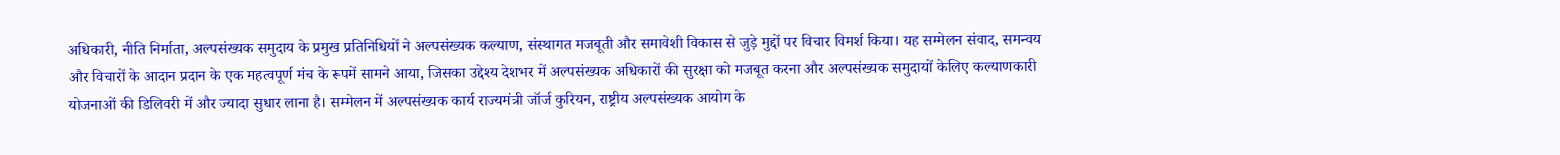अधिकारी, नीति निर्माता, अल्पसंख्यक समुदाय के प्रमुख प्रतिनिधियों ने अल्पसंख्यक कल्याण, संस्थागत मजबूती और समावेशी विकास से जुड़े मुद्दों पर विचार विमर्श किया। यह सम्मेलन संवाद, समन्वय और विचारों के आदान प्रदान के एक महत्वपूर्ण मंच के रूपमें सामने आया, जिसका उद्देश्य देशभर में अल्पसंख्यक अधिकारों की सुरक्षा को मजबूत करना और अल्पसंख्यक समुदायों केलिए कल्याणकारी योजनाओं की डिलिवरी में और ज्यादा सुधार लाना है। सम्मेलन में अल्पसंख्यक कार्य राज्यमंत्री जॉर्ज कुरियन, राष्ट्रीय अल्पसंख्यक आयोग के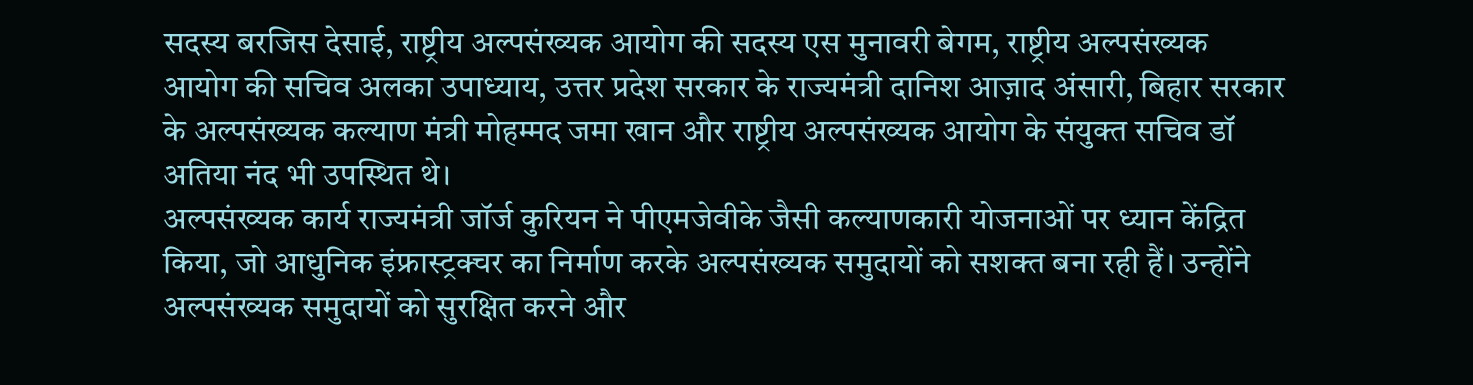सदस्य बरजिस देसाई, राष्ट्रीय अल्पसंख्यक आयोग की सदस्य एस मुनावरी बेगम, राष्ट्रीय अल्पसंख्यक आयोग की सचिव अलका उपाध्याय, उत्तर प्रदेश सरकार के राज्यमंत्री दानिश आज़ाद अंसारी, बिहार सरकार के अल्पसंख्यक कल्याण मंत्री मोहम्मद जमा खान और राष्ट्रीय अल्पसंख्यक आयोग के संयुक्त सचिव डॉ अतिया नंद भी उपस्थित थे।
अल्पसंख्यक कार्य राज्यमंत्री जॉर्ज कुरियन ने पीएमजेवीके जैसी कल्याणकारी योजनाओं पर ध्यान केंद्रित किया, जो आधुनिक इंफ्रास्ट्रक्चर का निर्माण करके अल्पसंख्यक समुदायों को सशक्त बना रही हैं। उन्होंने अल्पसंख्यक समुदायों को सुरक्षित करने और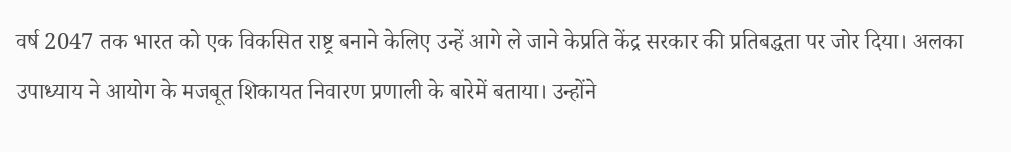वर्ष 2047 तक भारत को एक विकसित राष्ट्र बनाने केलिए उन्हें आगे ले जाने केप्रति केंद्र सरकार की प्रतिबद्धता पर जोर दिया। अलका उपाध्याय ने आयोग के मजबूत शिकायत निवारण प्रणाली के बारेमें बताया। उन्होंने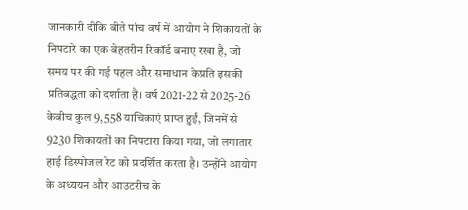जानकारी दीकि बीते पांच वर्ष में आयोग ने शिकायतों के निपटारे का एक बेहतरीन रिकॉर्ड बनाए रखा है, जो समय पर की गई पहल और समाधान केप्रति इसकी प्रतिबद्धता को दर्शाता है। वर्ष 2021-22 से 2025-26 केबीच कुल 9,558 याचिकाएं प्राप्त हुईं, जिनमें से 9230 शिकायतों का निपटारा किया गया, जो लगातार हाई डिस्पोजल रेट को प्रदर्शित करता है। उन्होंने आयोग के अध्ययन और आउटरीच के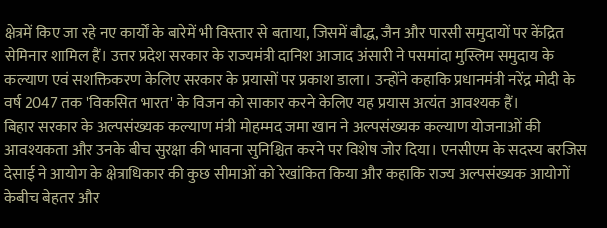क्षेत्रमें किए जा रहे नए कार्यों के बारेमें भी विस्तार से बताया, जिसमें बौद्ध, जैन और पारसी समुदायों पर केंद्रित सेमिनार शामिल हैं। उत्तर प्रदेश सरकार के राज्यमंत्री दानिश आजाद अंसारी ने पसमांदा मुस्लिम समुदाय के कल्याण एवं सशक्तिकरण केलिए सरकार के प्रयासों पर प्रकाश डाला। उन्होंने कहाकि प्रधानमंत्री नरेंद्र मोदी के वर्ष 2047 तक 'विकसित भारत' के विजन को साकार करने केलिए यह प्रयास अत्यंत आवश्यक हैं।
बिहार सरकार के अल्पसंख्यक कल्याण मंत्री मोहम्मद जमा खान ने अल्पसंख्यक कल्याण योजनाओं की आवश्यकता और उनके बीच सुरक्षा की भावना सुनिश्चित करने पर विशेष जोर दिया। एनसीएम के सदस्य बरजिस देसाई ने आयोग के क्षेत्राधिकार की कुछ सीमाओं को रेखांकित किया और कहाकि राज्य अल्पसंख्यक आयोगों केबीच बेहतर और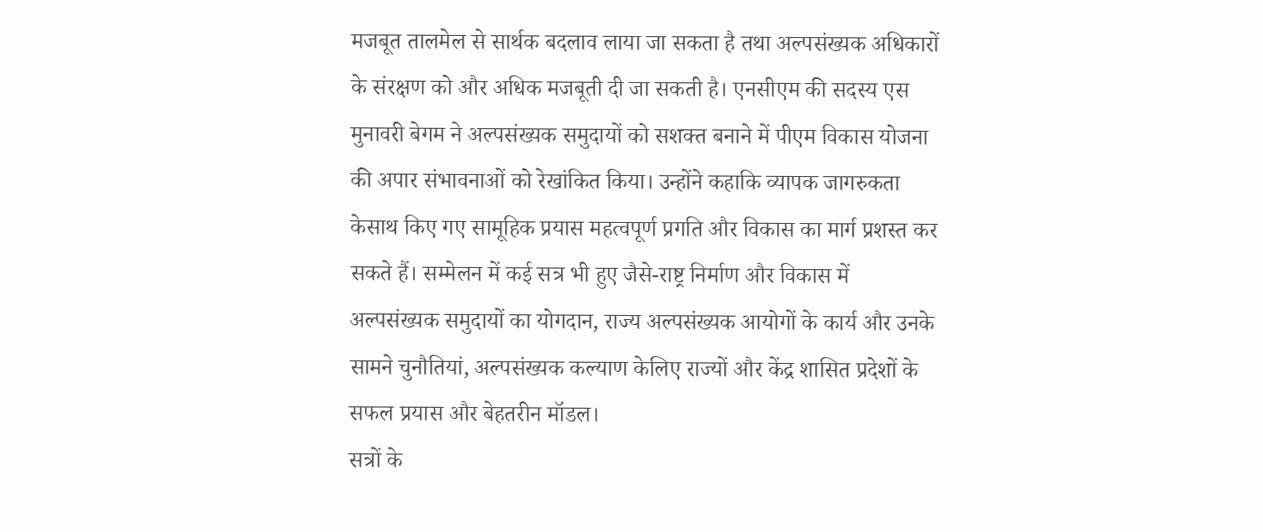मजबूत तालमेल से सार्थक बदलाव लाया जा सकता है तथा अल्पसंख्यक अधिकारों के संरक्षण को और अधिक मजबूती दी जा सकती है। एनसीएम की सदस्य एस मुनावरी बेगम ने अल्पसंख्यक समुदायों को सशक्त बनाने में पीएम विकास योजना की अपार संभावनाओं को रेखांकित किया। उन्होंने कहाकि व्यापक जागरुकता केसाथ किए गए सामूहिक प्रयास महत्वपूर्ण प्रगति और विकास का मार्ग प्रशस्त कर सकते हैं। सम्मेलन में कई सत्र भी हुए जैसे-राष्ट्र निर्माण और विकास में अल्पसंख्यक समुदायों का योगदान, राज्य अल्पसंख्यक आयोगों के कार्य और उनके सामने चुनौतियां, अल्पसंख्यक कल्याण केलिए राज्यों और केंद्र शासित प्रदेशों के सफल प्रयास और बेहतरीन मॉडल।
सत्रों के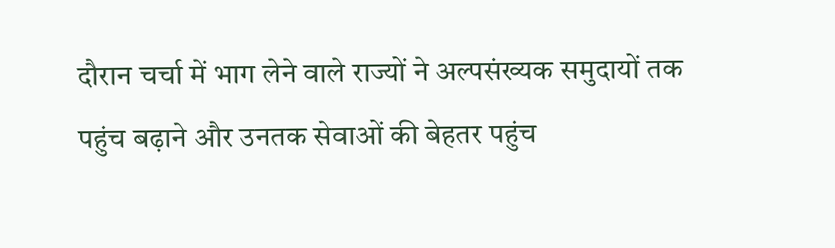दौरान चर्चा में भाग लेने वाले राज्यों ने अल्पसंख्यक समुदायों तक पहुंच बढ़ाने और उनतक सेवाओं की बेहतर पहुंच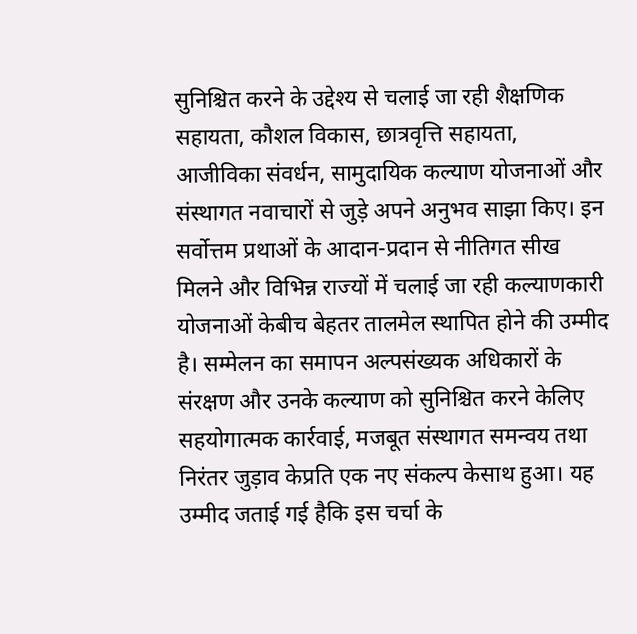सुनिश्चित करने के उद्देश्य से चलाई जा रही शैक्षणिक सहायता, कौशल विकास, छात्रवृत्ति सहायता, आजीविका संवर्धन, सामुदायिक कल्याण योजनाओं और संस्थागत नवाचारों से जुड़े अपने अनुभव साझा किए। इन सर्वोत्तम प्रथाओं के आदान-प्रदान से नीतिगत सीख मिलने और विभिन्न राज्यों में चलाई जा रही कल्याणकारी योजनाओं केबीच बेहतर तालमेल स्थापित होने की उम्मीद है। सम्मेलन का समापन अल्पसंख्यक अधिकारों के संरक्षण और उनके कल्याण को सुनिश्चित करने केलिए सहयोगात्मक कार्रवाई, मजबूत संस्थागत समन्वय तथा निरंतर जुड़ाव केप्रति एक नए संकल्प केसाथ हुआ। यह उम्मीद जताई गई हैकि इस चर्चा के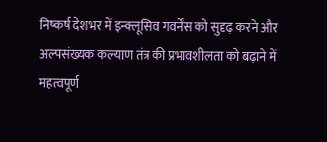निष्कर्ष देशभर में इन्क्लूसिव गवर्नेंस को सुदृढ़ करने और अल्पसंख्यक कल्याण तंत्र की प्रभावशीलता को बढ़ाने में महत्वपूर्ण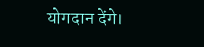योगदान देंगे।